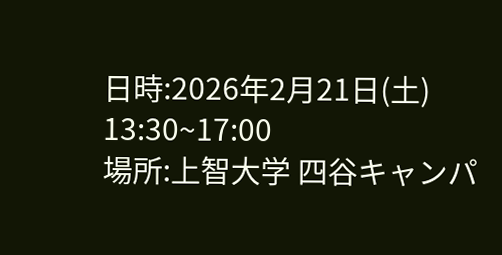日時:2026年2月21日(土) 13:30~17:00
場所:上智大学 四谷キャンパ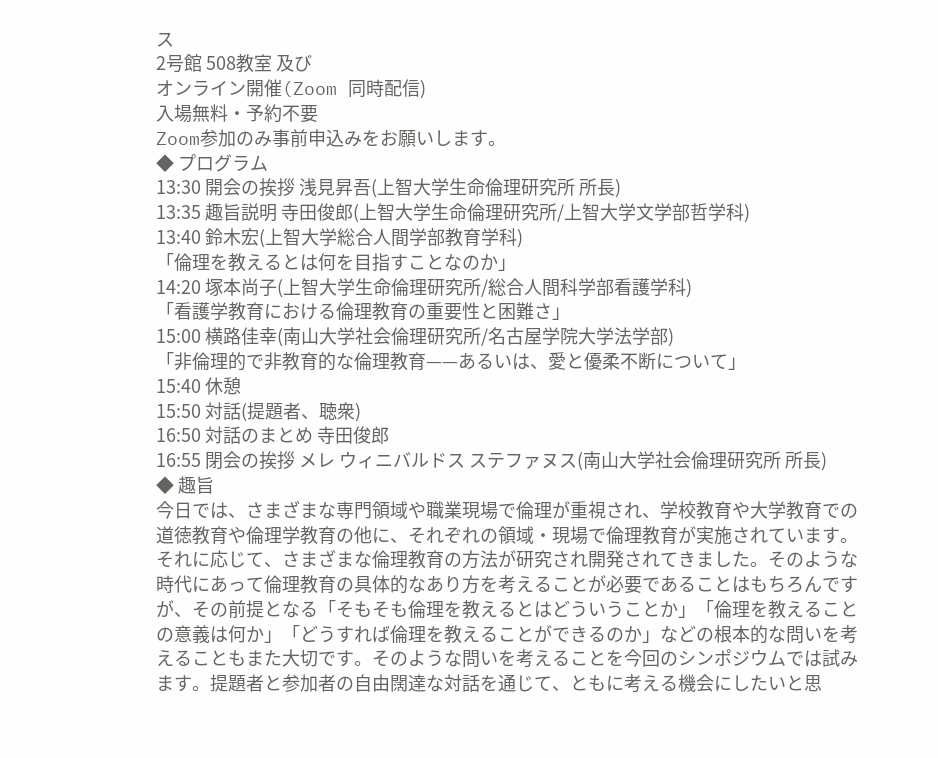ス
2号館 508教室 及び
オンライン開催(Zoom 同時配信)
入場無料・予約不要
Zoom参加のみ事前申込みをお願いします。
◆ プログラム
13:30 開会の挨拶 浅見昇吾(上智大学生命倫理研究所 所長)
13:35 趣旨説明 寺田俊郎(上智大学生命倫理研究所/上智大学文学部哲学科)
13:40 鈴木宏(上智大学総合人間学部教育学科)
「倫理を教えるとは何を目指すことなのか」
14:20 塚本尚子(上智大学生命倫理研究所/総合人間科学部看護学科)
「看護学教育における倫理教育の重要性と困難さ」
15:00 横路佳幸(南山大学社会倫理研究所/名古屋学院大学法学部)
「非倫理的で非教育的な倫理教育——あるいは、愛と優柔不断について」
15:40 休憩
15:50 対話(提題者、聴衆)
16:50 対話のまとめ 寺田俊郎
16:55 閉会の挨拶 メレ ウィニバルドス ステファヌス(南山大学社会倫理研究所 所長)
◆ 趣旨
今日では、さまざまな専門領域や職業現場で倫理が重視され、学校教育や大学教育での道徳教育や倫理学教育の他に、それぞれの領域・現場で倫理教育が実施されています。それに応じて、さまざまな倫理教育の方法が研究され開発されてきました。そのような時代にあって倫理教育の具体的なあり方を考えることが必要であることはもちろんですが、その前提となる「そもそも倫理を教えるとはどういうことか」「倫理を教えることの意義は何か」「どうすれば倫理を教えることができるのか」などの根本的な問いを考えることもまた大切です。そのような問いを考えることを今回のシンポジウムでは試みます。提題者と参加者の自由闊達な対話を通じて、ともに考える機会にしたいと思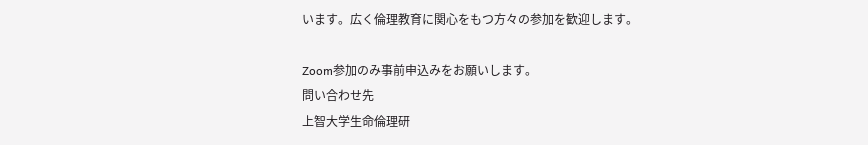います。広く倫理教育に関心をもつ方々の参加を歓迎します。

Zoom参加のみ事前申込みをお願いします。
問い合わせ先
上智大学生命倫理研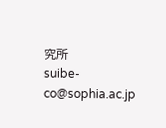究所
suibe-co@sophia.ac.jp